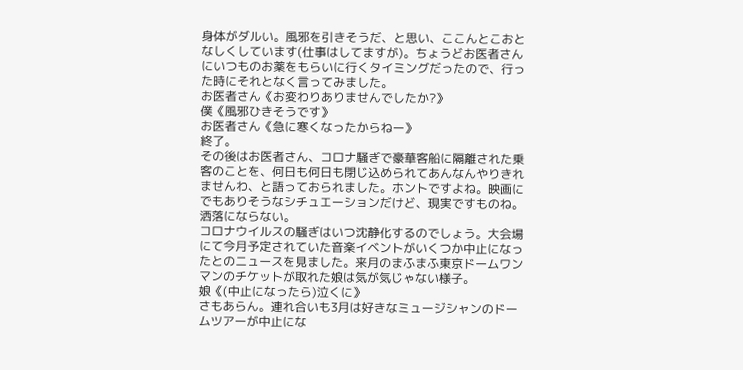身体がダルい。風邪を引きそうだ、と思い、ここんとこおとなしくしています(仕事はしてますが)。ちょうどお医者さんにいつものお薬をもらいに行くタイミングだったので、行った時にそれとなく言ってみました。
お医者さん《お変わりありませんでしたか?》
僕《風邪ひきそうです》
お医者さん《急に寒くなったからねー》
終了。
その後はお医者さん、コロナ騒ぎで豪華客船に隔離された乗客のことを、何日も何日も閉じ込められてあんなんやりきれませんわ、と語っておられました。ホントですよね。映画にでもありそうなシチュエーションだけど、現実ですものね。洒落にならない。
コロナウイルスの騒ぎはいつ沈静化するのでしょう。大会場にて今月予定されていた音楽イベントがいくつか中止になったとのニュースを見ました。来月のまふまふ東京ドームワンマンのチケットが取れた娘は気が気じゃない様子。
娘《(中止になったら)泣くに》
さもあらん。連れ合いも3月は好きなミュージシャンのドームツアーが中止にな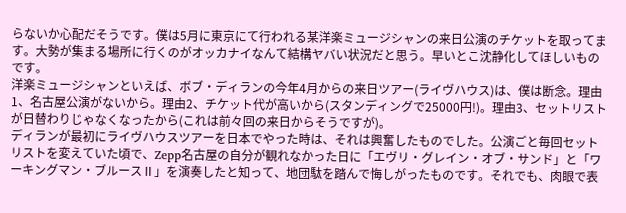らないか心配だそうです。僕は5月に東京にて行われる某洋楽ミュージシャンの来日公演のチケットを取ってます。大勢が集まる場所に行くのがオッカナイなんて結構ヤバい状況だと思う。早いとこ沈静化してほしいものです。
洋楽ミュージシャンといえば、ボブ・ディランの今年4月からの来日ツアー(ライヴハウス)は、僕は断念。理由1、名古屋公演がないから。理由2、チケット代が高いから(スタンディングで25000円!)。理由3、セットリストが日替わりじゃなくなったから(これは前々回の来日からそうですが)。
ディランが最初にライヴハウスツアーを日本でやった時は、それは興奮したものでした。公演ごと毎回セットリストを変えていた頃で、Zepp名古屋の自分が観れなかった日に「エヴリ・グレイン・オブ・サンド」と「ワーキングマン・ブルースⅡ」を演奏したと知って、地団駄を踏んで悔しがったものです。それでも、肉眼で表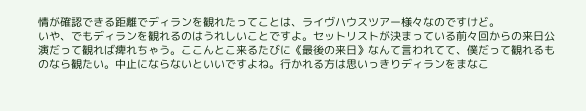情が確認できる距離でディランを観れたってことは、ライヴハウスツアー様々なのですけど。
いや、でもディランを観れるのはうれしいことですよ。セットリストが決まっている前々回からの来日公演だって観れば痺れちゃう。ここんとこ来るたびに《最後の来日》なんて言われてて、僕だって観れるものなら観たい。中止にならないといいですよね。行かれる方は思いっきりディランをまなこ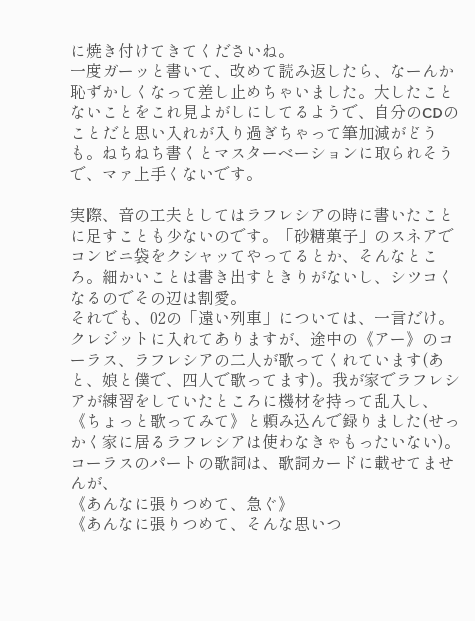に焼き付けてきてくださいね。
一度ガーッと書いて、改めて読み返したら、なーんか恥ずかしくなって差し止めちゃいました。大したことないことをこれ見よがしにしてるようで、自分のCDのことだと思い入れが入り過ぎちゃって筆加減がどうも。ねちねち書くとマスターベーションに取られそうで、マァ上手くないです。

実際、音の工夫としてはラフレシアの時に書いたことに足すことも少ないのです。「砂糖菓子」のスネアでコンビニ袋をクシャッてやってるとか、そんなところ。細かいことは書き出すときりがないし、シツコくなるのでその辺は割愛。
それでも、02の「遠い列車」については、一言だけ。クレジットに入れてありますが、途中の《アー》のコーラス、ラフレシアの二人が歌ってくれています(あと、娘と僕で、四人で歌ってます)。我が家でラフレシアが練習をしていたところに機材を持って乱入し、《ちょっと歌ってみて》と頼み込んで録りました(せっかく家に居るラフレシアは使わなきゃもったいない)。
コーラスのパートの歌詞は、歌詞カードに載せてませんが、
《あんなに張りつめて、急ぐ》
《あんなに張りつめて、そんな思いつ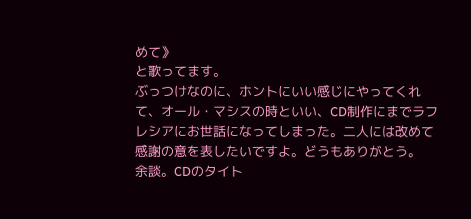めて》
と歌ってます。
ぶっつけなのに、ホントにいい感じにやってくれて、オール・マシスの時といい、CD制作にまでラフレシアにお世話になってしまった。二人には改めて感謝の意を表したいですよ。どうもありがとう。
余談。CDのタイト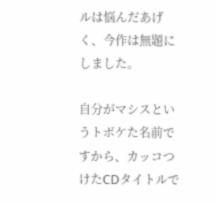ルは悩んだあげく、今作は無題にしました。

自分がマシスというトボケた名前ですから、カッコつけたCDタイトルで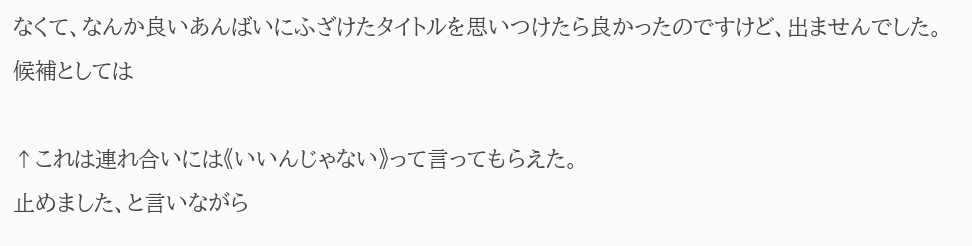なくて、なんか良いあんばいにふざけたタイトルを思いつけたら良かったのですけど、出ませんでした。
候補としては

↑これは連れ合いには《いいんじゃない》って言ってもらえた。
止めました、と言いながら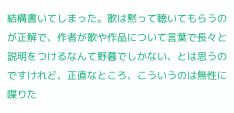結構書いてしまった。歌は黙って聴いてもらうのが正解で、作者が歌や作品について言葉で長々と説明をつけるなんて野暮でしかない、とは思うのですけれど、正直なところ、こういうのは無性に喋りた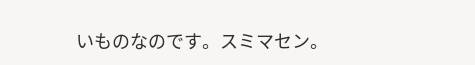いものなのです。スミマセン。